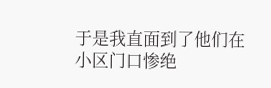于是我直面到了他们在小区门口惨绝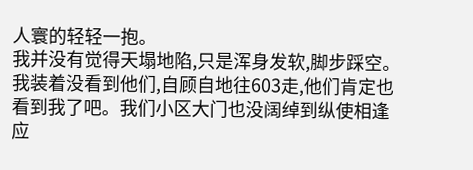人寰的轻轻一抱。
我并没有觉得天塌地陷,只是浑身发软,脚步踩空。我装着没看到他们,自顾自地往603走,他们肯定也看到我了吧。我们小区大门也没阔绰到纵使相逢应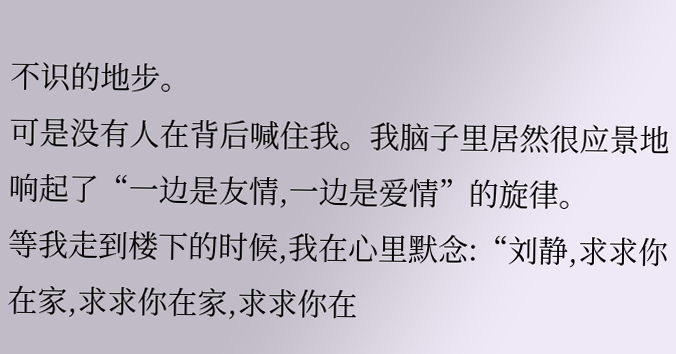不识的地步。
可是没有人在背后喊住我。我脑子里居然很应景地响起了“一边是友情,一边是爱情”的旋律。
等我走到楼下的时候,我在心里默念:“刘静,求求你在家,求求你在家,求求你在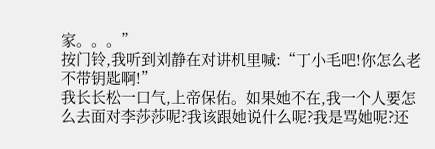家。。。”
按门铃,我听到刘静在对讲机里喊:“丁小毛吧!你怎么老不带钥匙啊!”
我长长松一口气,上帝保佑。如果她不在,我一个人要怎么去面对李莎莎呢?我该跟她说什么呢?我是骂她呢?还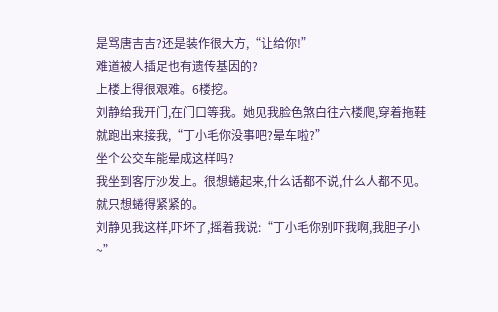是骂唐吉吉?还是装作很大方,“让给你!”
难道被人插足也有遗传基因的?
上楼上得很艰难。6楼挖。
刘静给我开门,在门口等我。她见我脸色煞白往六楼爬,穿着拖鞋就跑出来接我,“丁小毛你没事吧?晕车啦?”
坐个公交车能晕成这样吗?
我坐到客厅沙发上。很想蜷起来,什么话都不说,什么人都不见。就只想蜷得紧紧的。
刘静见我这样,吓坏了,摇着我说:“丁小毛你别吓我啊,我胆子小~”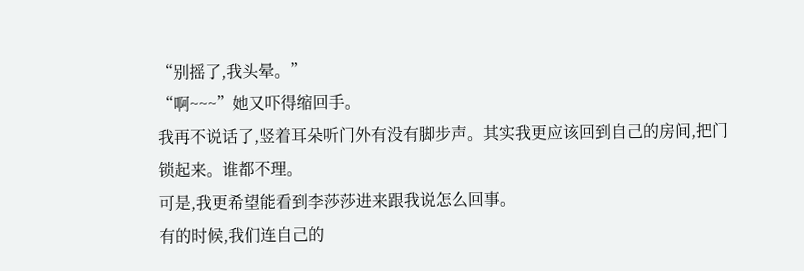“别摇了,我头晕。”
“啊~~~”她又吓得缩回手。
我再不说话了,竖着耳朵听门外有没有脚步声。其实我更应该回到自己的房间,把门锁起来。谁都不理。
可是,我更希望能看到李莎莎进来跟我说怎么回事。
有的时候,我们连自己的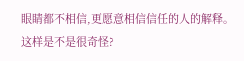眼睛都不相信,更愿意相信信任的人的解释。这样是不是很奇怪?